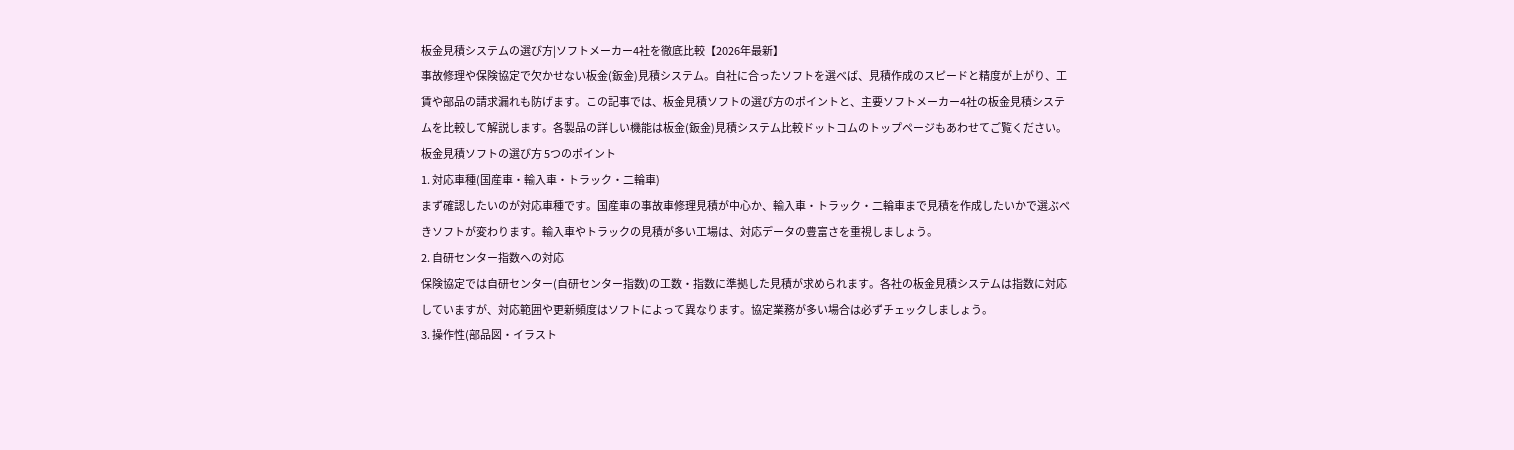板金見積システムの選び方|ソフトメーカー4社を徹底比較【2026年最新】
事故修理や保険協定で欠かせない板金(鈑金)見積システム。自社に合ったソフトを選べば、見積作成のスピードと精度が上がり、工賃や部品の請求漏れも防げます。この記事では、板金見積ソフトの選び方のポイントと、主要ソフトメーカー4社の板金見積システムを比較して解説します。各製品の詳しい機能は板金(鈑金)見積システム比較ドットコムのトップページもあわせてご覧ください。
板金見積ソフトの選び方 5つのポイント
1. 対応車種(国産車・輸入車・トラック・二輪車)
まず確認したいのが対応車種です。国産車の事故車修理見積が中心か、輸入車・トラック・二輪車まで見積を作成したいかで選ぶべきソフトが変わります。輸入車やトラックの見積が多い工場は、対応データの豊富さを重視しましょう。
2. 自研センター指数への対応
保険協定では自研センター(自研センター指数)の工数・指数に準拠した見積が求められます。各社の板金見積システムは指数に対応していますが、対応範囲や更新頻度はソフトによって異なります。協定業務が多い場合は必ずチェックしましょう。
3. 操作性(部品図・イラスト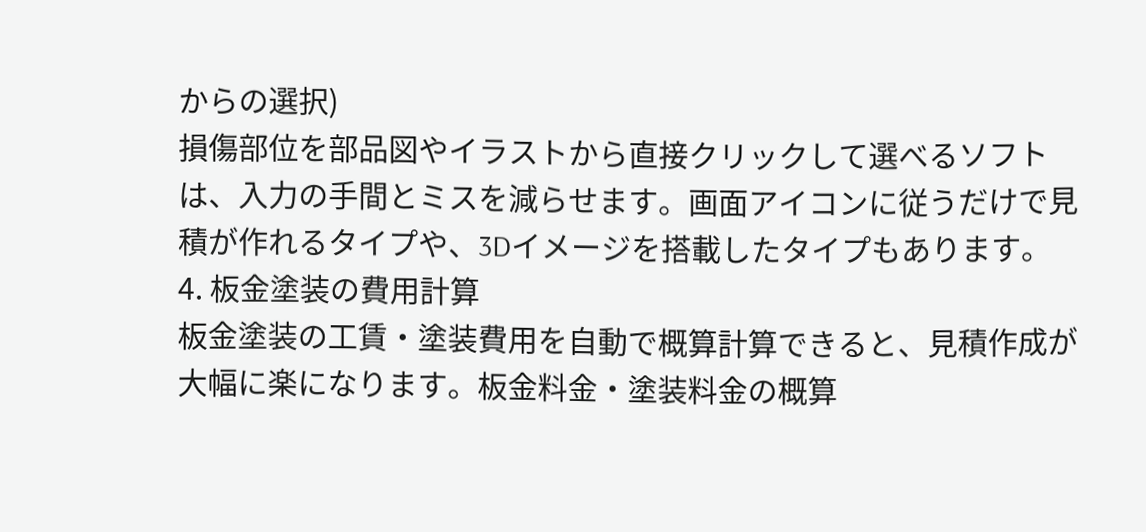からの選択)
損傷部位を部品図やイラストから直接クリックして選べるソフトは、入力の手間とミスを減らせます。画面アイコンに従うだけで見積が作れるタイプや、3Dイメージを搭載したタイプもあります。
4. 板金塗装の費用計算
板金塗装の工賃・塗装費用を自動で概算計算できると、見積作成が大幅に楽になります。板金料金・塗装料金の概算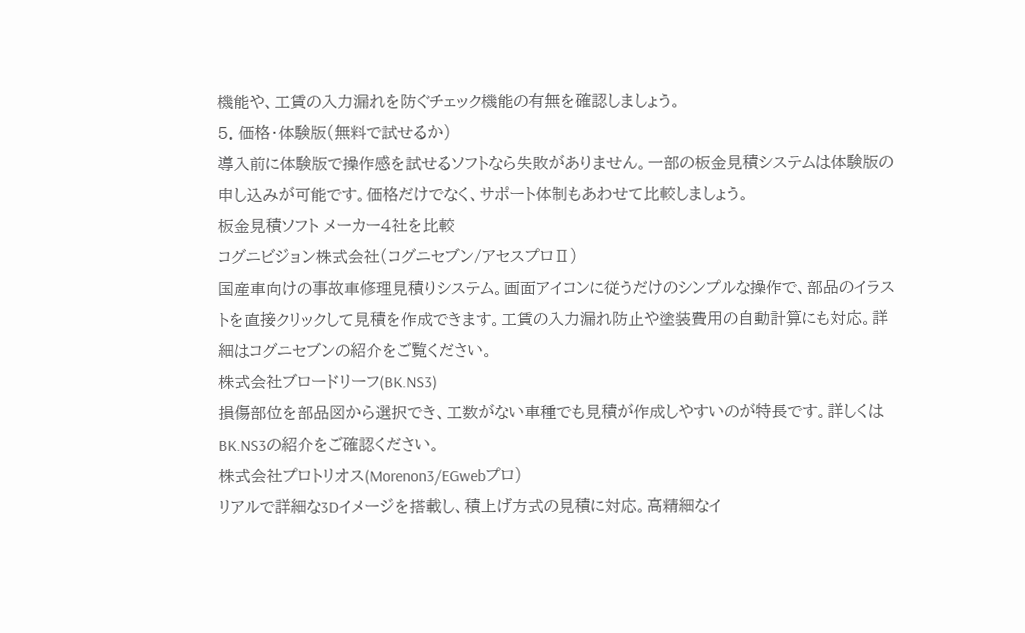機能や、工賃の入力漏れを防ぐチェック機能の有無を確認しましょう。
5. 価格・体験版(無料で試せるか)
導入前に体験版で操作感を試せるソフトなら失敗がありません。一部の板金見積システムは体験版の申し込みが可能です。価格だけでなく、サポート体制もあわせて比較しましょう。
板金見積ソフト メーカー4社を比較
コグニビジョン株式会社(コグニセブン/アセスプロⅡ)
国産車向けの事故車修理見積りシステム。画面アイコンに従うだけのシンプルな操作で、部品のイラストを直接クリックして見積を作成できます。工賃の入力漏れ防止や塗装費用の自動計算にも対応。詳細はコグニセブンの紹介をご覧ください。
株式会社ブロードリーフ(BK.NS3)
損傷部位を部品図から選択でき、工数がない車種でも見積が作成しやすいのが特長です。詳しくはBK.NS3の紹介をご確認ください。
株式会社プロトリオス(Morenon3/EGwebプロ)
リアルで詳細な3Dイメージを搭載し、積上げ方式の見積に対応。高精細なイ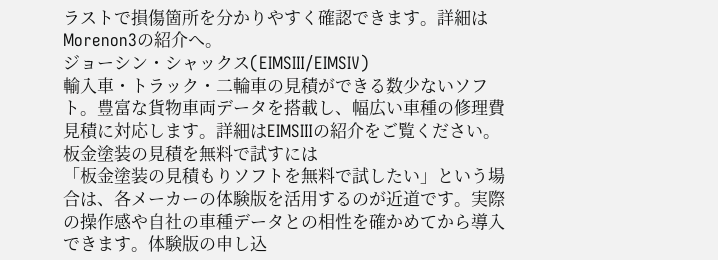ラストで損傷箇所を分かりやすく確認できます。詳細はMorenon3の紹介へ。
ジョーシン・シャックス(EIMSⅢ/EIMSⅣ)
輸入車・トラック・二輪車の見積ができる数少ないソフト。豊富な貨物車両データを搭載し、幅広い車種の修理費見積に対応します。詳細はEIMSⅢの紹介をご覧ください。
板金塗装の見積を無料で試すには
「板金塗装の見積もりソフトを無料で試したい」という場合は、各メーカーの体験版を活用するのが近道です。実際の操作感や自社の車種データとの相性を確かめてから導入できます。体験版の申し込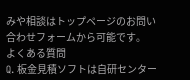みや相談はトップページのお問い合わせフォームから可能です。
よくある質問
Q. 板金見積ソフトは自研センター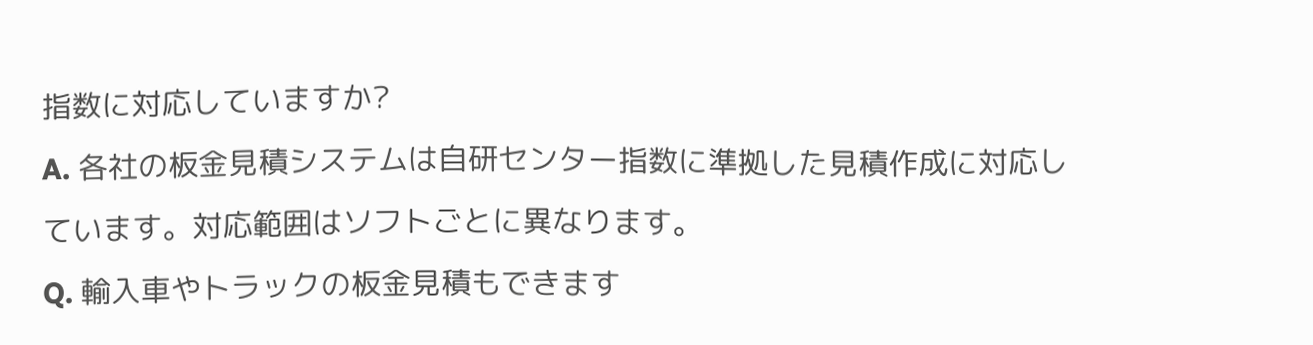指数に対応していますか?
A. 各社の板金見積システムは自研センター指数に準拠した見積作成に対応しています。対応範囲はソフトごとに異なります。
Q. 輸入車やトラックの板金見積もできます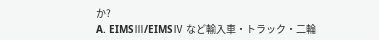か?
A. EIMSⅢ/EIMSⅣ など輸入車・トラック・二輪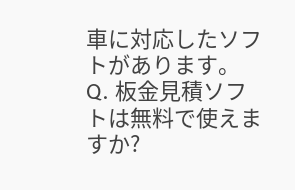車に対応したソフトがあります。
Q. 板金見積ソフトは無料で使えますか?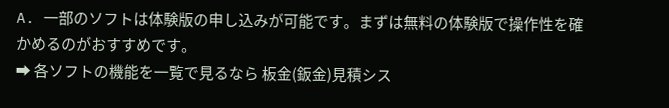A. 一部のソフトは体験版の申し込みが可能です。まずは無料の体験版で操作性を確かめるのがおすすめです。
➡ 各ソフトの機能を一覧で見るなら 板金(鈑金)見積シス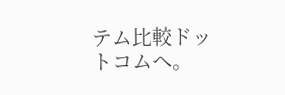テム比較ドットコムへ。